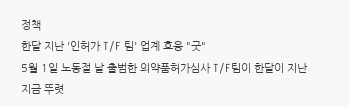정책
한달 지난 '인허가 T/F 팀' 업계 호응 "굿"
5월 1일 노동절 날 출범한 의약품허가심사 T/F팀이 한달이 지난 지금 뚜렷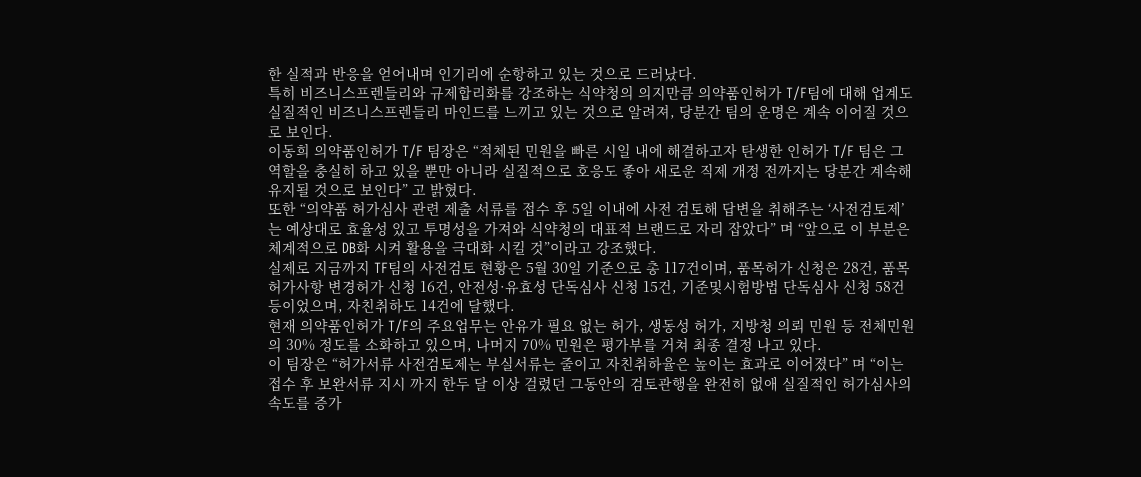한 실적과 반응을 얻어내며 인기리에 순항하고 있는 것으로 드러났다.
특히 비즈니스프렌들리와 규제합리화를 강조하는 식약청의 의지만큼 의약품인허가 T/F팀에 대해 업계도 실질적인 비즈니스프렌들리 마인드를 느끼고 있는 것으로 알려져, 당분간 팀의 운명은 계속 이어질 것으로 보인다.
이동희 의약품인허가 T/F 팀장은 “적체된 민원을 빠른 시일 내에 해결하고자 탄생한 인허가 T/F 팀은 그 역할을 충실히 하고 있을 뿐만 아니라 실질적으로 호응도 좋아 새로운 직제 개정 전까지는 당분간 계속해 유지될 것으로 보인다” 고 밝혔다.
또한 “의약품 허가심사 관련 제출 서류를 접수 후 5일 이내에 사전 검토해 답변을 취해주는 ‘사전검토제’ 는 예상대로 효율성 있고 투명성을 가져와 식약청의 대표적 브랜드로 자리 잡았다” 며 “앞으로 이 부분은 체계적으로 DB화 시켜 활용을 극대화 시킬 것”이라고 강조했다.
실제로 지금까지 TF팀의 사전검토 현황은 5월 30일 기준으로 총 117건이며, 품목허가 신청은 28건, 품목허가사항 변경허가 신청 16건, 안전성·유효성 단독심사 신청 15건, 기준및시험방법 단독심사 신청 58건 등이었으며, 자친취하도 14건에 달했다.
현재 의약품인허가 T/F의 주요업무는 안유가 필요 없는 허가, 생동성 허가, 지방청 의뢰 민원 등 전체민원의 30% 정도를 소화하고 있으며, 나머지 70% 민원은 평가부를 거쳐 최종 결정 나고 있다.
이 팀장은 “허가서류 사전검토제는 부실서류는 줄이고 자친취하율은 높이는 효과로 이어졌다” 며 “이는 접수 후 보완서류 지시 까지 한두 달 이상 걸렸던 그동안의 검토관행을 완전히 없애 실질적인 허가심사의 속도를 증가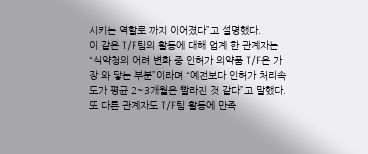시키는 역할로 까지 이어졌다”고 설명했다.
이 같은 T/F팀의 활동에 대해 업계 한 관계자는 “식약청의 어려 변화 중 인허가 의약품 T/F은 가장 와 닿는 부분”이라며 “예전보다 인허가 처리속도가 평균 2~3개월은 빨라진 것 같다”고 말했다.
또 다른 관계자도 T/F팀 활동에 만족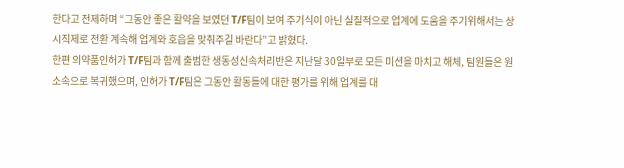한다고 전제하며 “그동안 좋은 활약을 보였던 T/F팀이 보여 주기식이 아닌 실질적으로 업계에 도움을 주기위해서는 상시직제로 전환 계속해 업계와 호읍을 맞춰주길 바란다”고 밝혔다.
한편 의약품인허가 T/F팀과 함께 출범한 생동성신속처리반은 지난달 30일부로 모든 미션을 마치고 해체, 팀원들은 원 소속으로 복귀했으며, 인허가 T/F팀은 그동안 활동들에 대한 평가를 위해 업계를 대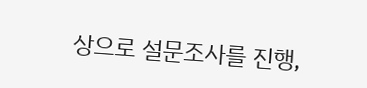상으로 설문조사를 진행,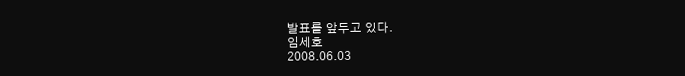발표를 앞두고 있다.
임세호
2008.06.03